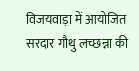विजयवाड़ा में आयोजित सरदार गौथु लच्छन्ना की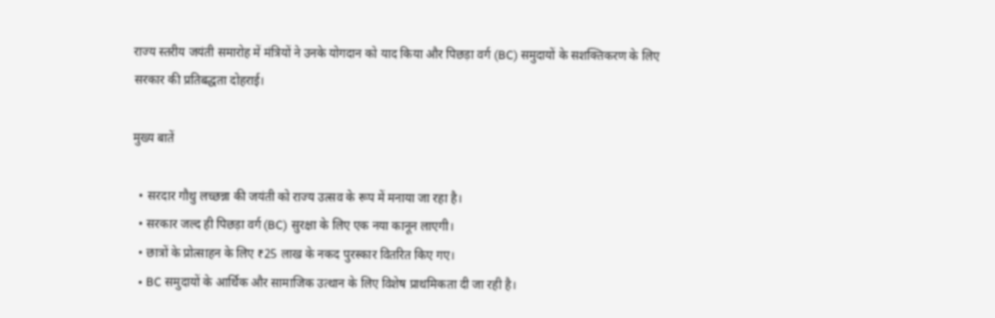राज्य स्तरीय जयंती समारोह में मंत्रियों ने उनके योगदान को याद किया और पिछड़ा वर्ग (BC) समुदायों के सशक्तिकरण के लिए सरकार की प्रतिबद्धता दोहराई।

मुख्य बातें

  • सरदार गौथु लच्छन्ना की जयंती को राज्य उत्सव के रूप में मनाया जा रहा है।
  • सरकार जल्द ही पिछड़ा वर्ग (BC) सुरक्षा के लिए एक नया कानून लाएगी।
  • छात्रों के प्रोत्साहन के लिए ₹25 लाख के नकद पुरस्कार वितरित किए गए।
  • BC समुदायों के आर्थिक और सामाजिक उत्थान के लिए विशेष प्राथमिकता दी जा रही है।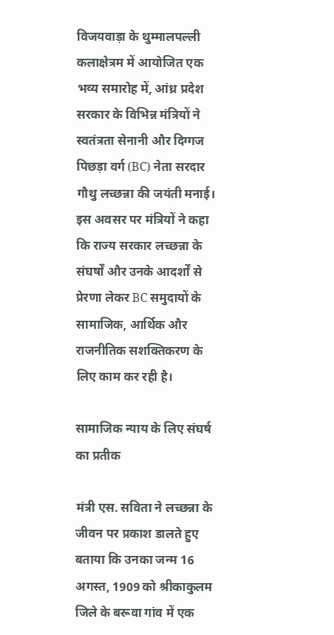विजयवाड़ा के थुम्मालपल्ली कलाक्षेत्रम में आयोजित एक भव्य समारोह में, आंध्र प्रदेश सरकार के विभिन्न मंत्रियों ने स्वतंत्रता सेनानी और दिग्गज पिछड़ा वर्ग (BC) नेता सरदार गौथु लच्छन्ना की जयंती मनाई। इस अवसर पर मंत्रियों ने कहा कि राज्य सरकार लच्छन्ना के संघर्षों और उनके आदर्शों से प्रेरणा लेकर BC समुदायों के सामाजिक, आर्थिक और राजनीतिक सशक्तिकरण के लिए काम कर रही है।

सामाजिक न्याय के लिए संघर्ष का प्रतीक

मंत्री एस. सविता ने लच्छन्ना के जीवन पर प्रकाश डालते हुए बताया कि उनका जन्म 16 अगस्त, 1909 को श्रीकाकुलम जिले के बरूवा गांव में एक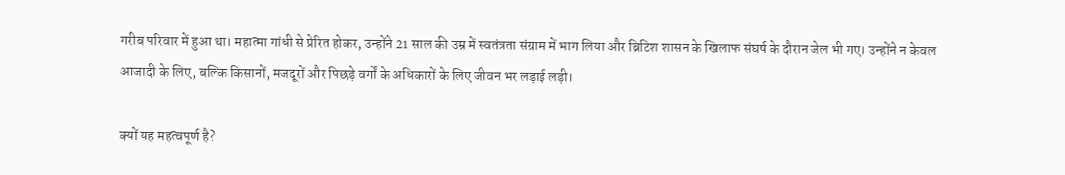गरीब परिवार में हुआ था। महात्मा गांधी से प्रेरित होकर, उन्होंने 21 साल की उम्र में स्वतंत्रता संग्राम में भाग लिया और ब्रिटिश शासन के खिलाफ संघर्ष के दौरान जेल भी गए। उन्होंने न केवल आजादी के लिए, बल्कि किसानों, मजदूरों और पिछड़े वर्गों के अधिकारों के लिए जीवन भर लड़ाई लड़ी।

क्यों यह महत्वपूर्ण है?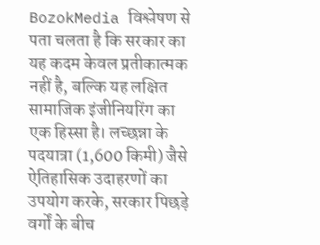BozokMedia विश्लेषण से पता चलता है कि सरकार का यह कदम केवल प्रतीकात्मक नहीं है, बल्कि यह लक्षित सामाजिक इंजीनियरिंग का एक हिस्सा है। लच्छन्ना के पदयात्रा (1,600 किमी) जैसे ऐतिहासिक उदाहरणों का उपयोग करके, सरकार पिछड़े वर्गों के बीच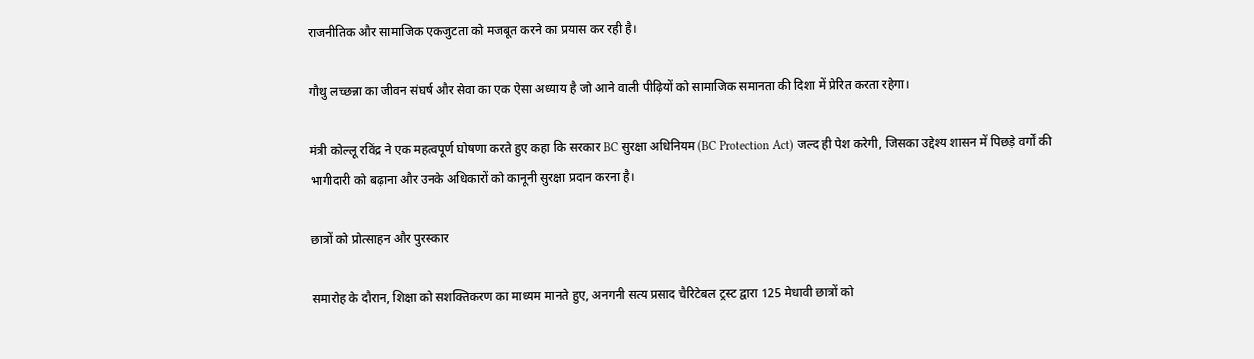राजनीतिक और सामाजिक एकजुटता को मजबूत करने का प्रयास कर रही है।

गौथु लच्छन्ना का जीवन संघर्ष और सेवा का एक ऐसा अध्याय है जो आने वाली पीढ़ियों को सामाजिक समानता की दिशा में प्रेरित करता रहेगा।

मंत्री कोल्लू रविंद्र ने एक महत्वपूर्ण घोषणा करते हुए कहा कि सरकार BC सुरक्षा अधिनियम (BC Protection Act) जल्द ही पेश करेगी, जिसका उद्देश्य शासन में पिछड़े वर्गों की भागीदारी को बढ़ाना और उनके अधिकारों को कानूनी सुरक्षा प्रदान करना है।

छात्रों को प्रोत्साहन और पुरस्कार

समारोह के दौरान, शिक्षा को सशक्तिकरण का माध्यम मानते हुए, अनगनी सत्य प्रसाद चैरिटेबल ट्रस्ट द्वारा 125 मेधावी छात्रों को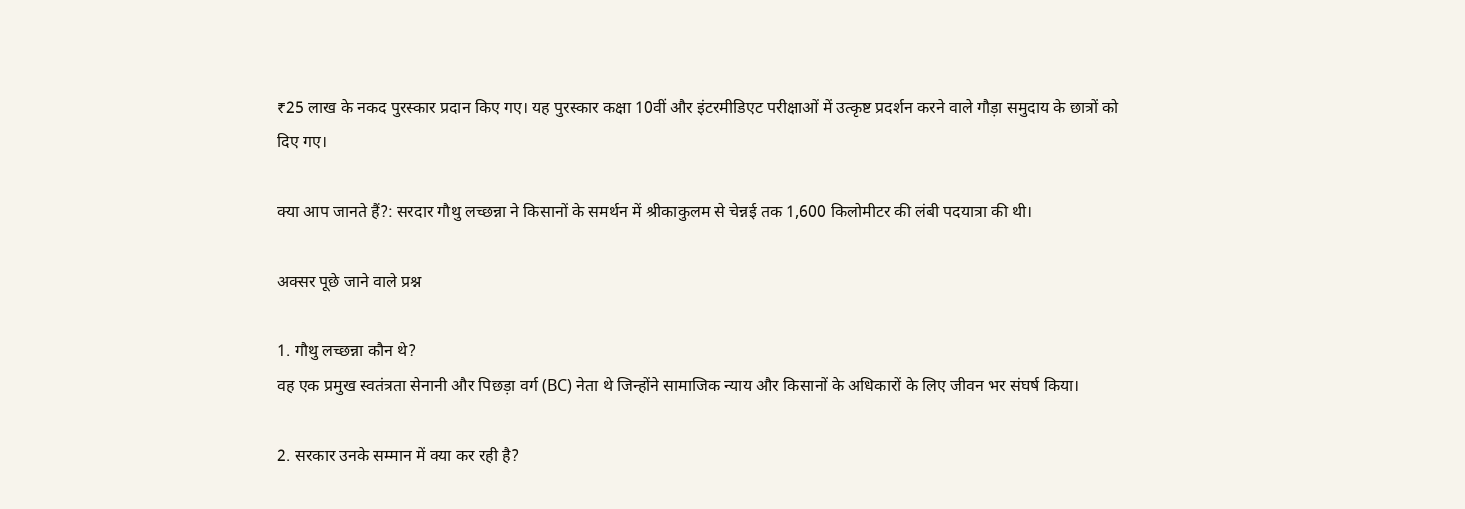₹25 लाख के नकद पुरस्कार प्रदान किए गए। यह पुरस्कार कक्षा 10वीं और इंटरमीडिएट परीक्षाओं में उत्कृष्ट प्रदर्शन करने वाले गौड़ा समुदाय के छात्रों को दिए गए।

क्या आप जानते हैं?: सरदार गौथु लच्छन्ना ने किसानों के समर्थन में श्रीकाकुलम से चेन्नई तक 1,600 किलोमीटर की लंबी पदयात्रा की थी।

अक्सर पूछे जाने वाले प्रश्न

1. गौथु लच्छन्ना कौन थे?
वह एक प्रमुख स्वतंत्रता सेनानी और पिछड़ा वर्ग (BC) नेता थे जिन्होंने सामाजिक न्याय और किसानों के अधिकारों के लिए जीवन भर संघर्ष किया।

2. सरकार उनके सम्मान में क्या कर रही है?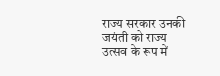राज्य सरकार उनकी जयंती को राज्य उत्सव के रूप में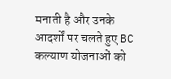मनाती है और उनके आदर्शों पर चलते हुए BC कल्याण योजनाओं को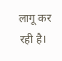लागू कर रही है।